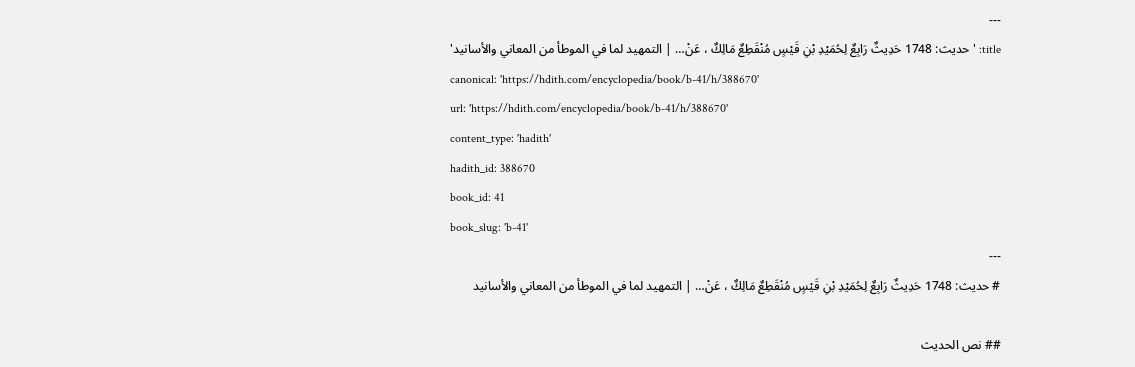---
title: 'حديث: 1748 حَدِيثٌ رَابِعٌ لِحُمَيْدِ بْنِ قَيْسٍ مُنْقَطِعٌ مَالِكٌ ، عَنْ… | التمهيد لما في الموطأ من المعاني والأسانيد'
canonical: 'https://hdith.com/encyclopedia/book/b-41/h/388670'
url: 'https://hdith.com/encyclopedia/book/b-41/h/388670'
content_type: 'hadith'
hadith_id: 388670
book_id: 41
book_slug: 'b-41'
---
# حديث: 1748 حَدِيثٌ رَابِعٌ لِحُمَيْدِ بْنِ قَيْسٍ مُنْقَطِعٌ مَالِكٌ ، عَنْ… | التمهيد لما في الموطأ من المعاني والأسانيد

## نص الحديث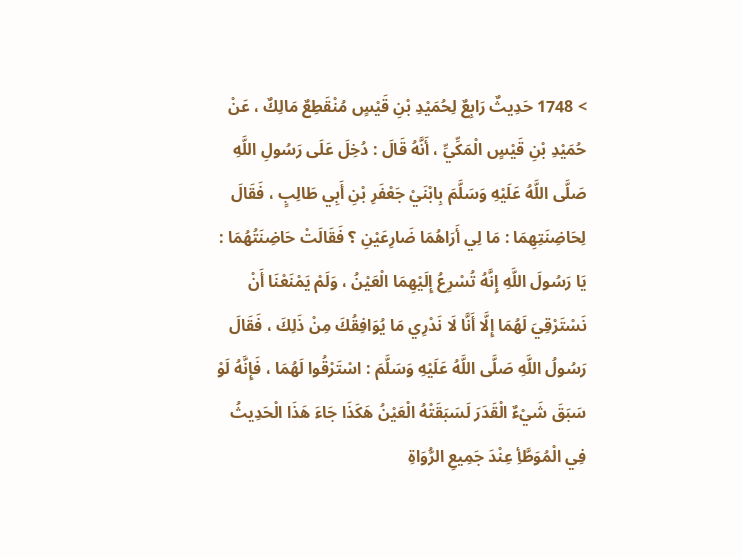> 1748 حَدِيثٌ رَابِعٌ لِحُمَيْدِ بْنِ قَيْسٍ مُنْقَطِعٌ مَالِكٌ ، عَنْ حُمَيْدِ بْنِ قَيْسٍ الْمَكِّيِّ ، أَنَّهُ قَالَ : دُخِلَ عَلَى رَسُولِ اللَّهِ صَلَّى اللَّهُ عَلَيْهِ وَسَلَّمَ بِابْنَيْ جَعْفَرِ بْنِ أَبِي طَالِبٍ ، فَقَالَ لِحَاضِنَتِهِمَا : مَا لِي أَرَاهُمَا ضَارِعَيْنِ ؟ فَقَالَتْ حَاضِنَتُهُمَا : يَا رَسُولَ اللَّهِ إِنَّهُ تُسْرِعُ إِلَيْهِمَا الْعَيْنُ ، وَلَمْ يَمْنَعْنَا أَنْ نَسْتَرْقِيَ لَهُمَا إِلَّا أَنَّا لَا نَدْرِي مَا يُوَافِقُكَ مِنْ ذَلِكَ ، فَقَالَ رَسُولُ اللَّهِ صَلَّى اللَّهُ عَلَيْهِ وَسَلَّمَ : اسْتَرْقُوا لَهُمَا ، فَإِنَّهُ لَوْ سَبَقَ شَيْءٌ الْقَدَرَ لَسَبَقَتْهُ الْعَيْنُ هَكَذَا جَاءَ هَذَا الْحَدِيثُ فِي الْمُوَطَّأِ عِنْدَ جَمِيعِ الرُّوَاةِ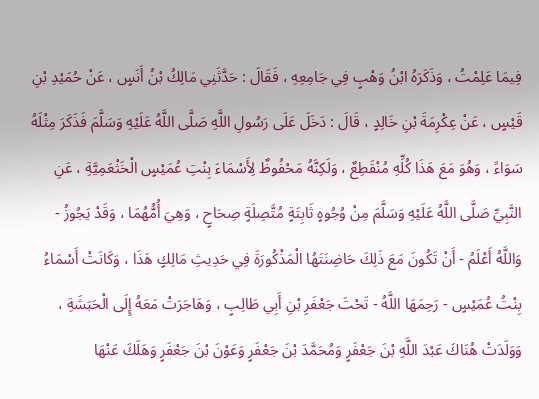فِيمَا عَلِمْتُ ، وَذَكَرَهُ ابْنُ وَهْبٍ فِي جَامِعِهِ ، فَقَالَ : حَدَّثَنِي مَالِكُ بْنُ أَنَسٍ ، عَنْ حُمَيْدِ بْنِ قَيْسٍ ، عَنْ عِكْرِمَةَ بْنِ خَالِدٍ ، قَالَ : دَخَلَ عَلَى رَسُولِ اللَّهِ صَلَّى اللَّهُ عَلَيْهِ وَسَلَّمَ فَذَكَرَ مِثْلَهُ سَوَاءً ، وَهُوَ مَعَ هَذَا كُلِّهِ مُنْقَطِعٌ ، وَلَكِنَّهُ مَحْفُوظٌ لِأَسْمَاءَ بِنْتِ عُمَيْسٍ الْخَثْعَمِيَّةِ ، عَنِ النَّبِيِّ صَلَّى اللَّهُ عَلَيْهِ وَسَلَّمَ مِنْ وُجُوهٍ ثَابِتَةٍ مُتَّصِلَةٍ صِحَاحٍ ، وَهِيَ أُمُّهُمَا ، وَقَدْ يَجُوزُ - وَاللَّهُ أَعْلَمُ - أَنْ تَكُونَ مَعَ ذَلِكَ حَاضِنَتَهُا الْمَذْكُورَةَ فِي حَدِيثِ مَالِكٍ هَذَا ، وَكَانَتْ أَسْمَاءُ بِنْتُ عُمَيْسٍ - رَحِمَهَا اللَّهُ - تَحْتَ جَعْفَرِ بْنِ أَبِي طَالِبٍ ، وَهَاجَرَتْ مَعَهُ إِلَى الْحَبَشَةِ ، وَوَلَدَتْ هُنَاكَ عَبْدَ اللَّهِ بْنَ جَعْفَرٍ وَمُحَمَّدَ بْنَ جَعْفَرٍ وَعَوْنَ بْنَ جَعْفَرٍ وَهَلَكَ عَنْهَا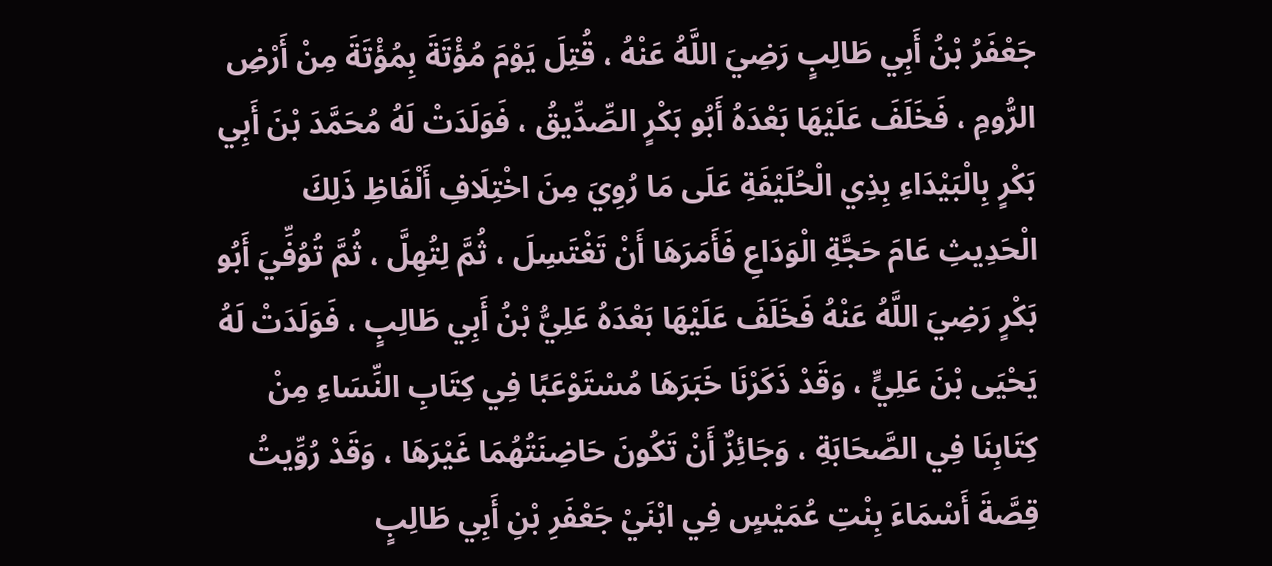جَعْفَرُ بْنُ أَبِي طَالِبٍ رَضِيَ اللَّهُ عَنْهُ ، قُتِلَ يَوْمَ مُؤْتَةَ بِمُؤْتَةَ مِنْ أَرْضِ الرُّومِ ، فَخَلَفَ عَلَيْهَا بَعْدَهُ أَبُو بَكْرٍ الصِّدِّيقُ ، فَوَلَدَتْ لَهُ مُحَمَّدَ بْنَ أَبِي بَكْرٍ بِالْبَيْدَاءِ بِذِي الْحُلَيْفَةِ عَلَى مَا رُوِيَ مِنَ اخْتِلَافِ أَلْفَاظِ ذَلِكَ الْحَدِيثِ عَامَ حَجَّةِ الْوَدَاعِ فَأَمَرَهَا أَنْ تَغْتَسِلَ ، ثُمَّ لِتُهِلَّ ، ثُمَّ تُوُفِّيَ أَبُو بَكْرٍ رَضِيَ اللَّهُ عَنْهُ فَخَلَفَ عَلَيْهَا بَعْدَهُ عَلِيُّ بْنُ أَبِي طَالِبٍ ، فَوَلَدَتْ لَهُ يَحْيَى بْنَ عَلِيٍّ ، وَقَدْ ذَكَرْنَا خَبَرَهَا مُسْتَوْعَبًا فِي كِتَابِ النِّسَاءِ مِنْ كِتَابِنَا فِي الصَّحَابَةِ ، وَجَائِزٌ أَنْ تَكُونَ حَاضِنَتُهُمَا غَيْرَهَا ، وَقَدْ رُوِّيتُ قِصَّةَ أَسْمَاءَ بِنْتِ عُمَيْسٍ فِي ابْنَيْ جَعْفَرِ بْنِ أَبِي طَالِبٍ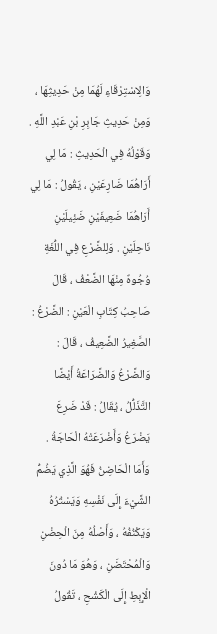وَالِاسْتِرْقَاءِ لَهُمَا مِنْ حَدِيثِهَا ، وَمِنْ حَدِيثِ جَابِرِ بْنِ عَبْدِ اللَّهِ . وَقَوْلُهُ فِي الْحَدِيثِ : مَا لِي أَرَاهُمَا ضَارِعَيْنِ ، يَقُولُ : مَا لِي أَرَاهُمَا ضَعِيفَيْنِ ضَئِيلَيْنِ نَاحِلَيْنِ . وَلِلضَّرْعِ فِي اللُّغَةِ وُجُوهٌ مِنْهَا الضَّعْفُ ، قَالَ صَاحِبُ كِتَابِ الْعَيْنِ : الضَّرْعُ : الصَّغِيرُ الضَّعِيفُ ، قَالَ : وَالضَّرْعُ وَالضَّرَاعَةُ أَيْضًا التَّذَلُّلُ ، يُقَالُ : قَدْ ضَرِعَ يَضْرَعُ وَأَضْرَعَتْهُ الْحَاجَةُ . وَأَمَا الْحَاضِنُ فَهُوَ الَّذِي يَضُمُّ الشَّيْءَ إِلَى نَفْسِهِ وَيَسْتُرُهُ وَيَكْنُفُهُ ، وَأَصْلُهُ مِنَ الْحِضْنِ وَالْمُحْتَضَنِ ، وَهُوَ مَا دُونَ الْإِبِطِ إِلَى الْكَشْحِ ، تَقُولُ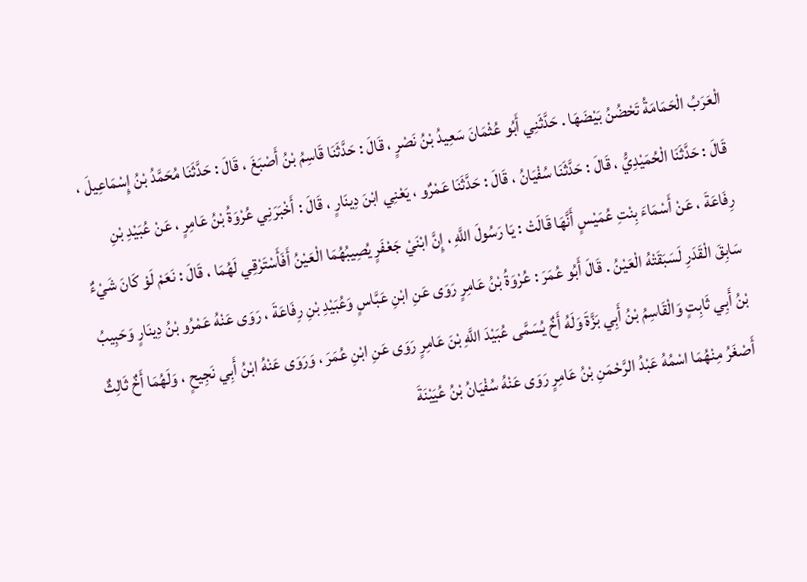الْعَرَبُ الْحَمَامَةُ تَحْضُنُ بَيْضَهَا . حَدَّثَنِي أَبُو عُثْمَانَ سَعِيدُ بْنُ نَصْرٍ ، قَالَ : حَدَّثَنَا قَاسِمُ بْنُ أَصْبَغَ ، قَالَ : حَدَّثَنَا مُحَمَّدُ بْنُ إِسْمَاعِيلَ ، قَالَ : حَدَّثَنَا الْحُمَيْدِيُّ ، قَالَ : حَدَّثَنَا سُفْيَانُ ، قَالَ : حَدَّثَنَا عَمْرٌو ، يَعْنِي ابْنَ دِينَارٍ ، قَالَ : أَخْبَرَنِي عُرْوَةُ بْنُ عَامِرٍ ، عَنْ عُبَيْدِ بْنِ رِفَاعَةَ ، عَنْ أَسْمَاءَ بِنْتِ عُمَيْسٍ أَنَّهَا قَالَتْ : يَا رَسُولَ اللَّهِ ، إِنَّ ابْنَيْ جَعْفَرٍ يُصِيبُهُمَا الْعَيْنُ أَفَأَسْتَرْقِي لَهُمَا ، قَالَ : نَعَمْ لَوْ كَانَ شَيْءٌ سَابِقَ الْقَدَرِ لَسَبَقَتْهُ الْعَيْنُ . قَالَ أَبُو عُمَرَ : عُرْوَةُ بْنُ عَامِرٍ رَوَى عَنِ ابْنِ عَبَّاسٍ وَعُبَيْدِ بْنِ رِفَاعَةَ ، رَوَى عَنْهُ عَمْرُو بْنُ دِينَارٍ وَحَبِيبُ بْنُ أَبِي ثَابِتٍ وَالْقَاسِمُ بْنُ أَبِي بَزَّةَ وَلَهُ أَخٌ يُسَمَّى عُبَيْدَ اللَّهِ بْنَ عَامِرٍ رَوَى عَنِ ابْنِ عُمَرَ ، وَرَوَى عَنْهُ ابْنُ أَبِي نَجِيحٍ ، وَلَهُمَا أَخٌ ثَالِثٌ أَصْغَرُ مِنْهُمَا اسْمُهُ عَبْدُ الرَّحْمَنِ بْنُ عَامِرٍ رَوَى عَنْهُ سُفْيَانُ بْنُ عُيَيْنَةَ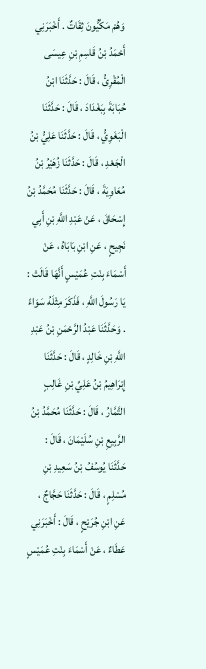وَهُمْ مَكِّيُّونَ ثِقَاتٌ . أَخْبَرَنِي أَحْمَدُ بْنُ قَاسِمِ بْنِ عِيسَى الْمُقْرِئُ ، قَالَ : حَدَّثَنَا ابْنُ حُبَابَةَ بِبَغْدَادَ ، قَالَ : حَدَّثَنَا الْبَغَوِيُّ ، قَالَ : حَدَّثَنَا عَلِيُّ بْنُ الْجَعْدِ ، قَالَ : حَدَّثَنَا زُهَيْرُ بْنُ مُعَاوِيَةَ ، قَالَ : حَدَّثَنَا مُحَمَّدُ بْنُ إِسْحَاقَ ، عَنْ عَبْدِ اللَّهِ بْنِ أَبِي نَجِيحٍ ، عَنِ ابْنِ بَابَاهُ ، عَنْ أَسْمَاءَ بِنْتِ عُمَيْسٍ أَنَّهَا قَالَتْ : يَا رَسُولَ اللَّهِ ، فَذَكَرَ مِثْلَهُ سَوَاءً . وَحَدَّثَنَا عَبْدُ الرَّحْمَنِ بْنُ عَبْدِ اللَّهِ بْنِ خَالِدٍ ، قَالَ : حَدَّثَنَا إِبْرَاهِيمُ بْنُ عَلِيِّ بْنِ غَالِبٍ التَّمَّارُ ، قَالَ : حَدَّثَنَا مُحَمَّدُ بْنُ الرَّبِيعِ بْنِ سُلَيْمَانَ ، قَالَ : حَدَّثَنَا يُوسُفُ بْنُ سَعِيدِ بْنِ مُسْلِمٍ ، قَالَ : حَدَّثَنَا حَجَّاجٌ ، عَنِ ابْنِ جُرَيْحٍ ، قَالَ : أَخْبَرَنِي عَطَاءٌ ، عَنْ أَسْمَاءَ بِنْتِ عُمَيْسٍ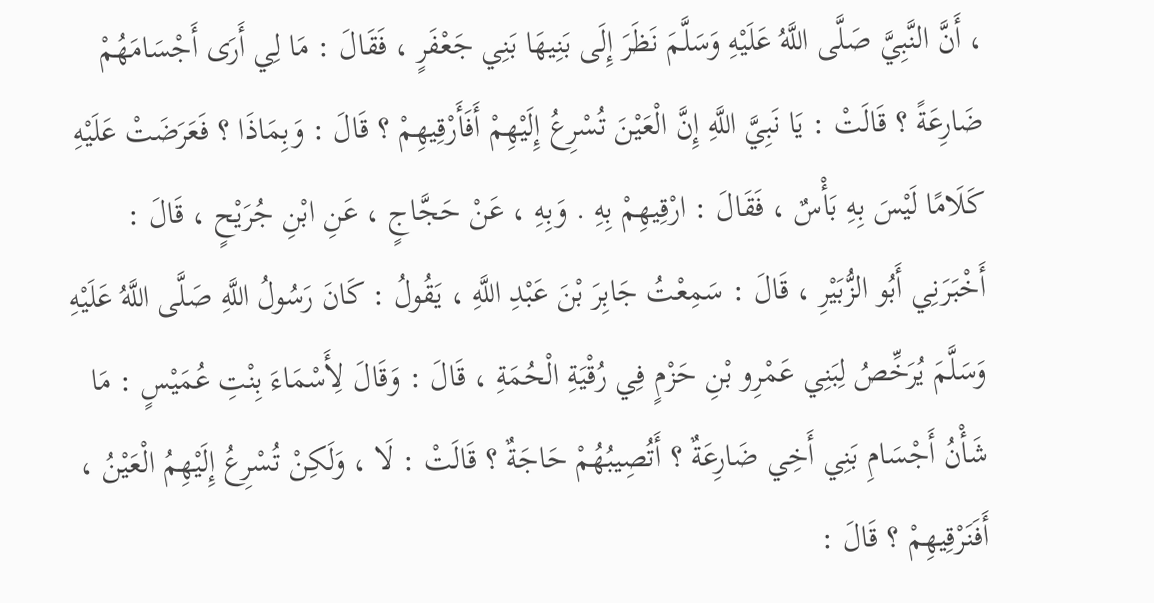، أَنَّ النَّبِيَّ صَلَّى اللَّهُ عَلَيْهِ وَسَلَّمَ نَظَرَ إِلَى بَنِيهَا بَنِي جَعْفَرٍ ، فَقَالَ : مَا لِي أَرَى أَجْسَامَهُمْ ضَارِعَةً ؟ قَالَتْ : يَا نَبِيَّ اللَّهِ إِنَّ الْعَيْنَ تُسْرِعُ إِلَيْهِمْ أَفَأَرْقِيهِمْ ؟ قَالَ : وَبِمَاذَا ؟ فَعَرَضَتْ عَلَيْهِ كَلَامًا لَيْسَ بِهِ بَأْسٌ ، فَقَالَ : ارْقِيهِمْ بِهِ . وَبِهِ ، عَنْ حَجَّاجٍ ، عَنِ ابْنِ جُرَيْحٍ ، قَالَ : أَخْبَرَنِي أَبُو الزُّبَيْرِ ، قَالَ : سَمِعْتُ جَابِرَ بْنَ عَبْدِ اللَّهِ ، يَقُولُ : كَانَ رَسُولُ اللَّهِ صَلَّى اللَّهُ عَلَيْهِ وَسَلَّمَ يُرَخِّصُ لِبَنِي عَمْرِو بْنِ حَزْمٍ فِي رُقْيَةِ الْحُمَةِ ، قَالَ : وَقَالَ لِأَسْمَاءَ بِنْتِ عُمَيْسٍ : مَا شَأْنُ أَجْسَامِ بَنِي أَخِي ضَارِعَةٌ ؟ أَتُصِيبُهُمْ حَاجَةٌ ؟ قَالَتْ : لَا ، وَلَكِنْ تُسْرِعُ إِلَيْهِمُ الْعَيْنُ ، أَفَنَرْقِيهِمْ ؟ قَالَ :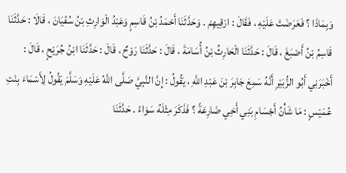وَبِمَاذَا ؟ فَعَرَضَتْ عَلَيْهِ ، فَقَالَ : ارْقِيهِمْ . وَحَدَّثَنَا أَحْمَدُ بْنُ قَاسِمٍ وَعَبْدُ الْوَارِثِ بْنُ سُفْيَانَ ، قَالَا : حَدَّثَنَا قَاسِمُ بْنُ أَصْبَغَ ، قَالَ : حَدَّثَنَا الْحَارِثُ بْنُ أُسَامَةَ ، قَالَ : حَدَّثَنَا رَوْحٌ ، قَالَ : حَدَّثَنَا ابْنُ جُرَيْحٍ ، قَالَ : أَخْبَرَنِي أَبُو الزُّبَيْرِ أَنَّهُ سَمِعَ جَابِرَ بْنَ عَبْدِ اللَّهِ ، يَقُولُ : إِنَّ النَّبِيَّ صَلَّى اللَّهُ عَلَيْهِ وَسَلَّمَ يَقُولُ لِأَسْمَاءَ بِنْتِ عُمَيْسٍ : مَا شَأْنُ أَجْسَامِ بَنِي أَخِي ضَارِعَةً ؟ فَذَكَرَ مِثْلَهُ سَوَاءً . حَدَّثَنَا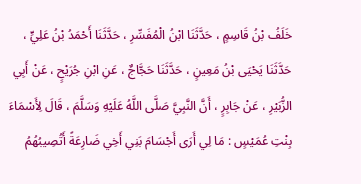خَلَفُ بْنُ قَاسِمٍ ، حَدَّثَنَا ابْنُ الْمُفَسِّرِ ، حَدَّثَنَا أَحْمَدُ بْنُ عَلِيٍّ ، حَدَّثَنَا يَحْيَى بْنُ مَعِينٍ ، حَدَّثَنَا حَجَّاجٌ ، عَنِ ابْنِ جُرَيْحٍ ، عَنْ أَبِي الزُّبَيْرِ ، عَنْ جَابِرٍ ، أَنَّ النَّبِيَّ صَلَّى اللَّهُ عَلَيْهِ وَسَلَّمَ ، قَالَ لِأَسْمَاءَ بِنْتِ عُمَيْسٍ : مَا لِي أَرَى أَجْسَامَ بَنِي أَخِي ضَارِعَةً أَتُصِيبُهُمُ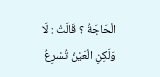الْحَاجَةُ ؟ قَالَتْ : لَا وَلَكِنِ الْعَيْنُ تُسْرِعُ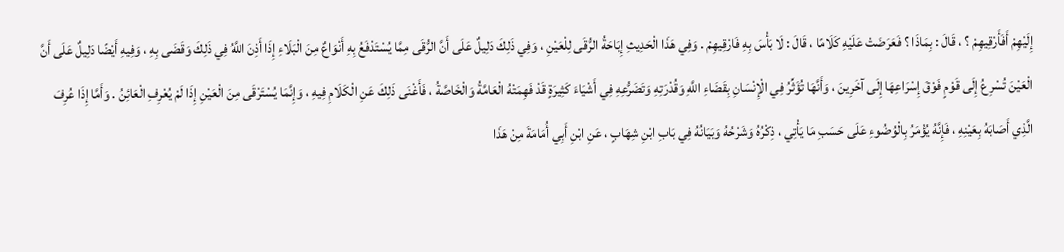إِلَيْهِمْ أَفَأَرْقِيهِمْ ؟ ، قَالَ : بِمَاذَا ؟ فَعَرَضَتْ عَلَيْهِ كَلَامًا ، قَالَ : لَا بَأْسَ بِهِ فَارْقِيهِمْ . وَفِي هَذَا الْحَدِيثِ إِبَاحَةُ الرُّقَى لِلْعَيْنِ ، وَفِي ذَلِكَ دَلِيلٌ عَلَى أَنَّ الرُّقَى مِمَّا يُسْتَدْفَعُ بِهِ أَنْوَاعٌ مِنَ الْبَلَاءِ إِذَا أَذِنَ اللَّهُ فِي ذَلِكَ وَقَضَى بِهِ ، وَفِيهِ أَيْضًا دَلِيلٌ عَلَى أَنَّ الْعَيْنَ تُسْرِعُ إِلَى قَوْمٍ فَوْقَ إِسْرَاعِهَا إِلَى آخَرِينَ ، وَأَنَّهَا تُؤَثِّرُ فِي الْإِنْسَانِ بِقَضَاءِ اللَّهِ وَقُدْرَتِهِ وَتَضَرُّعِهِ فِي أَشْيَاءَ كَثِيرَةٍ قَدْ فَهِمَتْهُ الْعَامَّةُ وَالْخَاصَّةُ ، فَأَغْنَى ذَلِكَ عَنِ الْكَلَامِ فِيهِ ، وَإِنَّمَا يُسْتَرْقَى مِنَ الْعَيْنِ إِذَا لَمْ يُعْرِفِ الْعَائِنُ . وَأَمَّا إِذَا عُرِفَ الَّذِي أَصَابَهُ بِعَيْنِهِ ، فَإِنَّهُ يُؤْمَرُ بِالْوُضُوءِ عَلَى حَسَبِ مَا يَأْتِي ، ذِكْرُهُ وَشَرْحُهُ وَبَيَانُهُ فِي بَابِ ابْنِ شِهَابٍ ، عَنِ ابْنِ أَبِي أُمَامَةَ مِنْ هَذَا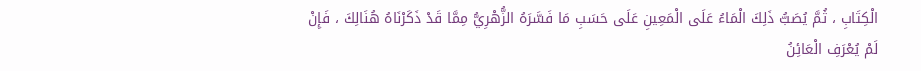الْكِتَابِ ، ثُمَّ يُصَبُّ ذَلِكَ الْمَاءُ عَلَى الْمَعِينِ عَلَى حَسَبِ مَا فَسَّرَهُ الزُّهْرِيُّ مِمَّا قَدْ ذَكَرْنَاهُ هُنَالِكَ ، فَإِنْ لَمْ يُعْرَفِ الْعَائِنُ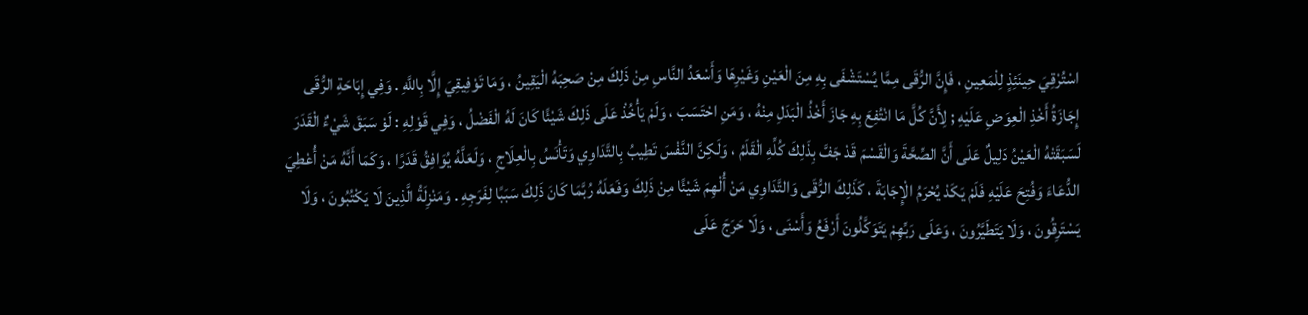اسْتُرْقِيَ حِينَئِذٍ لِلْمَعِينِ ، فَإِنَّ الرُّقَى مِمَّا يُسْتَشْفَى بِهِ مِنَ الْعَيْنِ وَغَيْرِهَا وَأَسْعَدُ النَّاسِ مِنْ ذَلِكَ مِنْ صَحِبَهُ الْيَقِينُ ، وَمَا تَوْفِيقِيَ إِلَّا بِاللَّهِ . وَفِي إِبَاحَةِ الرُّقَى إِجَازَةُ أَخْذِ الْعِوَضِ عَلَيْهِ ; لِأَنَّ كُلَّ مَا انْتُفِعَ بِهِ جَازَ أَخْذُ الْبَدَلِ مِنْهُ ، وَمَنِ احْتَسَبَ ، وَلَمْ يَأْخُذْ عَلَى ذَلِكَ شَيْئًا كَانَ لَهُ الْفَضْلُ ، وَفِي قَوْلِهِ : لَوْ سَبَقَ شَيْءٌ الْقَدَرَ لَسَبَقَتْهُ الْعَيْنُ دَلِيلٌ عَلَى أَنَّ الصِّحَّةَ وَالْقَسْمَ قَدْ جَفَّ بِذَلِكَ كُلِّهِ الْقَلَمُ ، وَلَكِنَّ النَّفْسَ تَطِيبُ بِالتَّدَاوِي وَتَأْنَسُ بِالْعِلَاجِ ، وَلَعَلَّهُ يُوَافِقُ قَدَرًا ، وَكَمَا أَنَّهُ مَنْ أُعْطِيَ الدُّعَاءَ وَفُتِحَ عَلَيْهِ فَلَمْ يَكَدْ يُحْرَمُ الْإِجَابَةَ ، كَذَلِكَ الرُّقَى وَالتَّدَاوِي مَنْ أُلْهِمَ شَيْئًا مِنْ ذَلِكَ وَفَعَلَهُ رُبَّمَا كَانَ ذَلِكَ سَبَبًا لِفَرَجِهِ . وَمَنْزِلَةُ الَّذِينَ لَا يَكْتُبُونَ ، وَلَا يَسْتَرِقُونَ ، وَلَا يَتَطَيَّرُونَ ، وَعَلَى رَبِّهِمْ يَتَوَكَّلُونَ أَرْفَعُ وَأَسْنَى ، وَلَا حَرَجَ عَلَى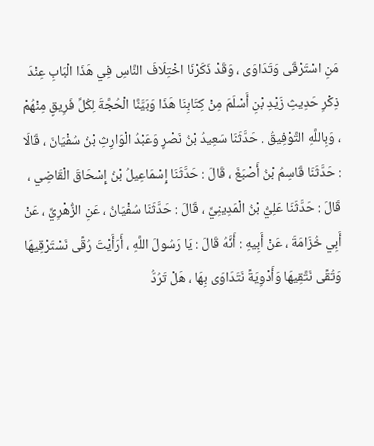مَنِ اسْتَرْقَى وَتَدَاوَى ، وَقَدْ ذَكَرْنَا اخْتِلَافَ النَّاسِ فِي هَذَا الْبَابِ عِنْدَ ذِكْرِ حَدِيثِ زَيْدِ بْنِ أَسْلَمَ مِنْ كِتَابِنَا هَذَا وَبَيَّنَّا الْحُجَّةَ لِكُلِّ فَرِيقٍ مِنْهُمْ ، وَبِاللَّهِ التَّوْفِيقُ . حَدَّثَنَا سَعِيدُ بْنُ نَصْرٍ وَعَبْدُ الْوَارِثِ بْنُ سُفْيَانَ ، قَالَا : حَدَّثَنَا قَاسِمُ بْنُ أَصْبَغَ ، قَالَ : حَدَّثَنَا إِسْمَاعِيلُ بْنُ إِسْحَاقَ الْقَاضِي ، قَالَ : حَدَّثَنَا عَلِيُّ بْنُ الْمَدِينِيِّ ، قَالَ : حَدَّثَنَا سُفْيَانُ ، عَنِ الزُّهْرِيِّ ، عَنْ أَبِي خُزَامَةَ ، عَنْ أَبِيهِ : أَنَّهُ قَالَ : يَا رَسُولَ اللَّهِ ، أَرَأَيْتَ رُقًى نَسْتَرْقِيهَا وَتُقًى نَتَّقِيهَا وَأَدْوِيَةً نَتَدَاوَى بِهَا ، هَلْ تَرُدُّ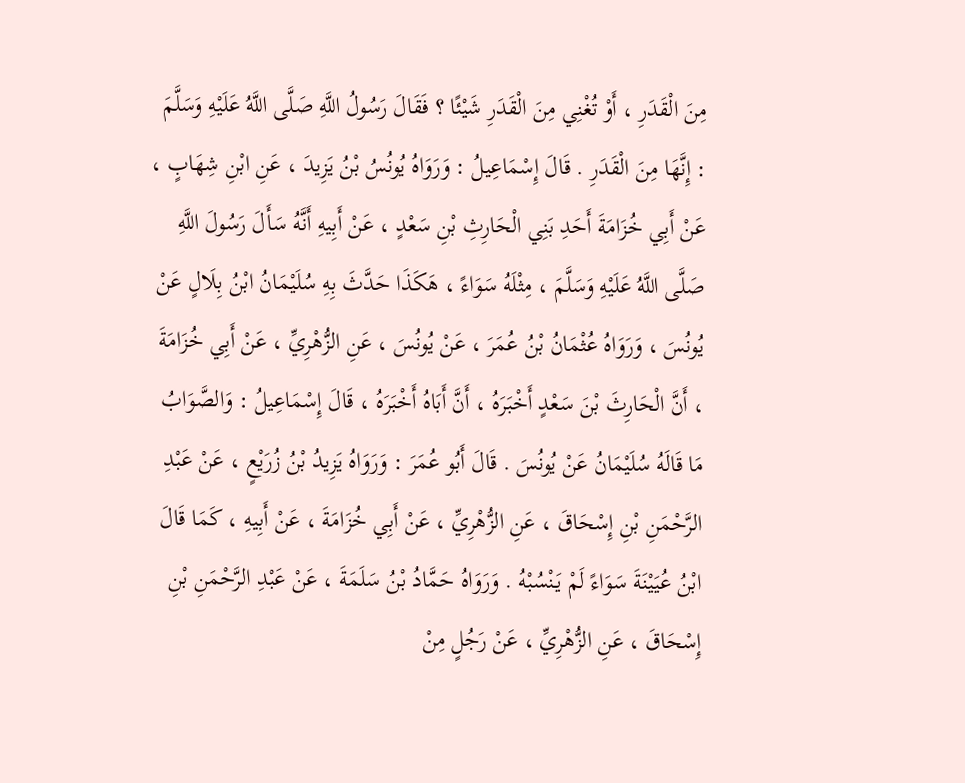مِنَ الْقَدَرِ ، أَوْ تُغْنِي مِنَ الْقَدَرِ شَيْئًا ؟ فَقَالَ رَسُولُ اللَّهِ صَلَّى اللَّهُ عَلَيْهِ وَسَلَّمَ : إِنَّهَا مِنَ الْقَدَرِ . قَالَ إِسْمَاعِيلُ : وَرَوَاهُ يُونُسُ بْنُ يَزِيدَ ، عَنِ ابْنِ شِهَابٍ ، عَنْ أَبِي خُزَامَةَ أَحَدِ بَنِي الْحَارِثِ بْنِ سَعْدٍ ، عَنْ أَبِيهِ أَنَّهُ سَأَلَ رَسُولَ اللَّهِ صَلَّى اللَّهُ عَلَيْهِ وَسَلَّمَ ، مِثْلَهُ سَوَاءً ، هَكَذَا حَدَّثَ بِهِ سُلَيْمَانُ ابْنُ بِلَالٍ عَنْ يُونُسَ ، وَرَوَاهُ عُثْمَانُ بْنُ عُمَرَ ، عَنْ يُونُسَ ، عَنِ الزُّهْرِيِّ ، عَنْ أَبِي خُزَامَةَ ، أَنَّ الْحَارِثَ بْنَ سَعْدٍ أَخْبَرَهُ ، أَنَّ أَبَاهُ أَخْبَرَهُ ، قَالَ إِسْمَاعِيلُ : وَالصَّوَابُ مَا قَالَهُ سُلَيْمَانُ عَنْ يُونُسَ . قَالَ أَبُو عُمَرَ : وَرَوَاهُ يَزِيدُ بْنُ زُرَيْعٍ ، عَنْ عَبْدِ الرَّحْمَنِ بْنِ إِسْحَاقَ ، عَنِ الزُّهْرِيِّ ، عَنْ أَبِي خُزَامَةَ ، عَنْ أَبِيهِ ، كَمَا قَالَ ابْنُ عُيَيْنَةَ سَوَاءً لَمْ يَنْسُبْهُ . وَرَوَاهُ حَمَّادُ بْنُ سَلَمَةَ ، عَنْ عَبْدِ الرَّحْمَنِ بْنِ إِسْحَاقَ ، عَنِ الزُّهْرِيِّ ، عَنْ رَجُلٍ مِنْ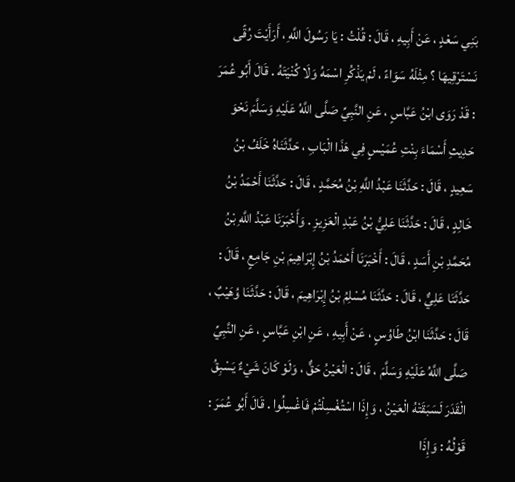بَنِي سَعْدٍ ، عَنْ أَبِيهِ ، قَالَ : قُلْتُ : يَا رَسُولَ اللَّهِ ، أَرَأَيْتَ رُقًى نَسْتَرْقِيهَا ؟ مِثْلَهُ سَوَاءً ، لَمْ يَذْكُرِ اسْمَهُ وَلَا كُنْيَتَهُ . قَالَ أَبُو عُمَرَ : قَدْ رَوَى ابْنُ عَبَّاسٍ ، عَنِ النَّبِيِّ صَلَّى اللَّهُ عَلَيْهِ وَسَلَّمَ نَحْوَ حَدِيثِ أَسْمَاءَ بِنْتِ عُمَيْسٍ فِي هَذَا الْبَابِ ، حَدَّثَنَاهُ خَلَفُ بْنُ سَعِيدٍ ، قَالَ : حَدَّثَنَا عَبْدُ اللَّهِ بْنُ مُحَمَّدٍ ، قَالَ : حَدَّثَنَا أَحْمَدُ بْنُ خَالِدٍ ، قَالَ : حَدَّثَنَا عَلِيُّ بْنُ عَبْدِ الْعَزِيزِ . وَأَخْبَرَنَا عَبْدُ اللَّهِ بْنُ مُحَمَّدِ بْنِ أَسَدٍ ، قَالَ : أَخْبَرَنَا أَحْمَدُ بْنُ إِبْرَاهِيمَ بْنِ جَامِعٍ ، قَالَ : حَدَّثَنَا عَلِيٌّ ، قَالَ : حَدَّثَنَا مُسْلِمُ بْنُ إِبْرَاهِيمَ ، قَالَ : حَدَّثَنَا وُهَيْبٌ ، قَالَ : حَدَّثَنَا ابْنُ طَاوُسٍ ، عَنْ أَبِيهِ ، عَنِ ابْنِ عَبَّاسٍ ، عَنِ النَّبِيِّ صَلَّى اللَّهُ عَلَيْهِ وَسَلَّمَ ، قَالَ : الْعَيْنُ حَقٌّ ، وَلَوْ كَانَ شَيْءٌ يَسْبِقُ الْقَدَرَ لَسَبَقَتْهُ الْعَيْنُ ، وَإِذَا اسْتُغْسِلْتُمْ فَاغْسِلُوا . قَالَ أَبُو عُمَرَ : قَوْلُهُ : وَإِذَا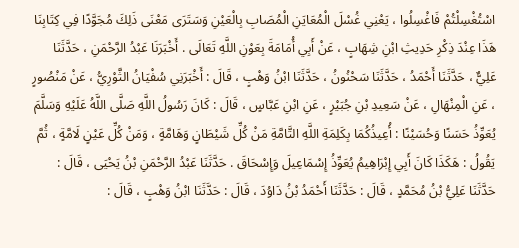اسْتُغْسِلْتُمْ فَاغْسِلُوا ، يَعْنِي غُسْلَ الْمُعَايَنِ الْمُصَابِ بِالْعَيْنِ وَسَتَرَى مَعْنَى ذَلِكَ مُجَوَّدًا فِي كِتَابِنَا هَذَا عِنْدَ ذِكْرِ حَدِيثِ ابْنِ شِهَابٍ ، عَنْ أَبِي أُمَامَةَ بِعَوْنِ اللَّهِ تَعَالَى . أَخْبَرَنَا عَبْدُ الرَّحْمَنِ ، حَدَّثَنَا عَلِيٌّ ، حَدَّثَنَا أَحْمَدُ ، حَدَّثَنَا سَحْنُونُ ، حَدَّثَنَا ابْنُ وَهْبٍ ، قَالَ : أَخْبَرَنِي سُفْيَانُ الثَّوْرِيُّ ، عَنْ مَنْصُورٍ ، عَنِ الْمِنْهَالِ ، عَنْ سَعِيدِ بْنِ جُبَيْرٍ ، عَنِ ابْنِ عَبَّاسٍ ، قَالَ : كَانَ رَسُولُ اللَّهِ صَلَّى اللَّهُ عَلَيْهِ وَسَلَّمَ يُعَوِّذُ حَسَنًا وَحُسَيْنًا : أُعِيذُكُمَا بِكَلِمَةِ اللَّهِ التَّامَّةِ مَنْ كُلِّ شَيْطَانٍ وَهَامَّةٍ ، وَمَنْ كُلِّ عَيْنٍ لَامَّةٍ ، ثُمَّ يَقُولُ : هَكَذَا كَانَ أَبِي إِبْرَاهِيمُ يُعَوِّذُ إِسْمَاعِيلَ وَإِسْحَاقَ . حَدَّثَنَا عَبْدُ الرَّحْمَنِ بْنُ يَحْيَى ، قَالَ : حَدَّثَنَا عَلِيُّ بْنُ مُحَمَّدٍ ، قَالَ : حَدَّثَنَا أَحْمَدُ بْنُ دَاوُدَ ، قَالَ : حَدَّثَنَا ابْنُ وَهْبٍ ، قَالَ :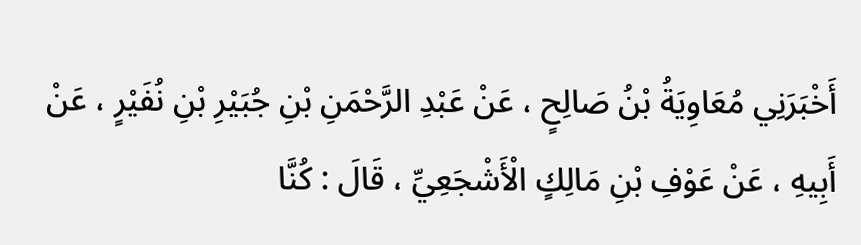أَخْبَرَنِي مُعَاوِيَةُ بْنُ صَالِحٍ ، عَنْ عَبْدِ الرَّحْمَنِ بْنِ جُبَيْرِ بْنِ نُفَيْرٍ ، عَنْ أَبِيهِ ، عَنْ عَوْفِ بْنِ مَالِكٍ الْأَشْجَعِيِّ ، قَالَ : كُنَّا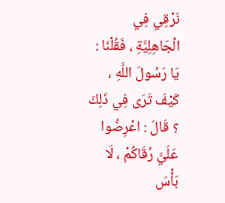نَرْقِي فِي الْجَاهِلِيَّةِ ، فَقُلْنَا : يَا رَسُولَ اللَّهِ ، كَيْفَ تَرَى فِي ذَلِكَ ؟ قَالَ : اعْرِضُوا عَلَيَّ رُقَاكُمْ ، لَا بَأْسَ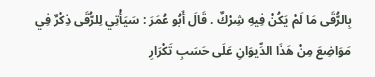بِالرُّقَى مَا لَمْ يَكُنْ فِيهِ شِرْكٌ . قَالَ أَبُو عُمَرَ : سَيَأْتِي لِلرُّقَى ذِكْرٌ فِي مَوَاضِعَ مِنْ هَذَا الدِّيوَانِ عَلَى حَسَبِ تَكْرَارِ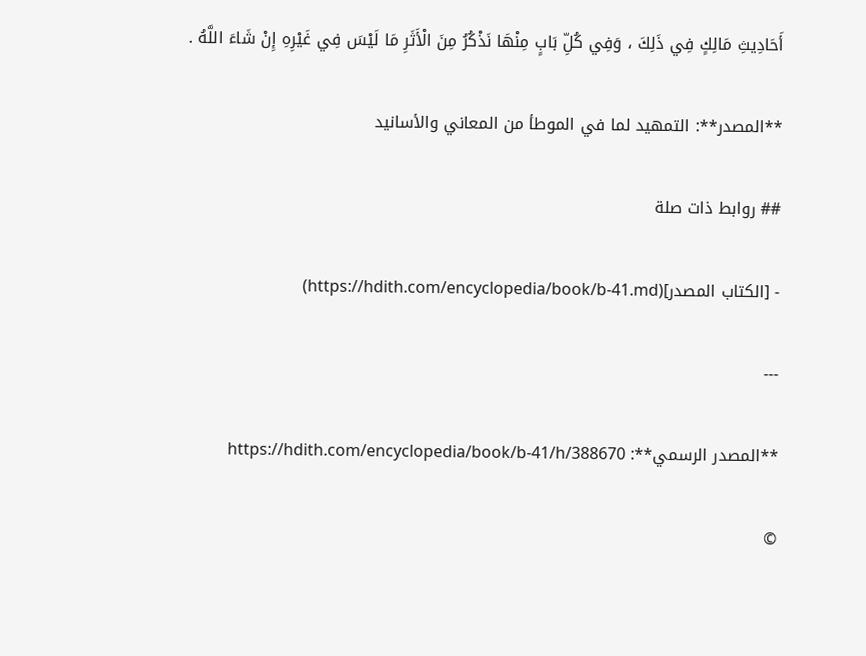أَحَادِيثِ مَالِكٍ فِي ذَلِكَ ، وَفِي كُلِّ بَابٍ مِنْهَا نَذْكُرُ مِنَ الْأَثَرِ مَا لَيْسَ فِي غَيْرِهِ إِنْ شَاءَ اللَّهُ .

**المصدر**: التمهيد لما في الموطأ من المعاني والأسانيد

## روابط ذات صلة

- [الكتاب المصدر](https://hdith.com/encyclopedia/book/b-41.md)

---

**المصدر الرسمي**: https://hdith.com/encyclopedia/book/b-41/h/388670

©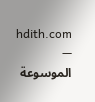hdith.com — الموسوعة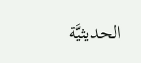الحديثيَّة